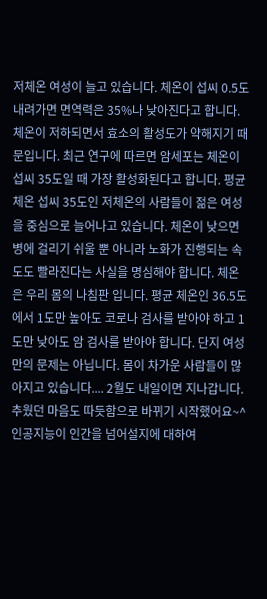저체온 여성이 늘고 있습니다. 체온이 섭씨 0.5도 내려가면 면역력은 35%나 낮아진다고 합니다. 체온이 저하되면서 효소의 활성도가 약해지기 때문입니다. 최근 연구에 따르면 암세포는 체온이 섭씨 35도일 때 가장 활성화된다고 합니다. 평균 체온 섭씨 35도인 저체온의 사람들이 젊은 여성을 중심으로 늘어나고 있습니다. 체온이 낮으면 병에 걸리기 쉬울 뿐 아니라 노화가 진행되는 속도도 빨라진다는 사실을 명심해야 합니다. 체온은 우리 몸의 나침판 입니다. 평균 체온인 36.5도에서 1도만 높아도 코로나 검사를 받아야 하고 1도만 낮아도 암 검사를 받아야 합니다. 단지 여성만의 문제는 아닙니다. 몸이 차가운 사람들이 많아지고 있습니다.... 2월도 내일이면 지나갑니다. 추웠던 마음도 따듯함으로 바뀌기 시작했어요~^
인공지능이 인간을 넘어설지에 대하여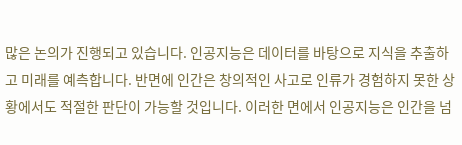많은 논의가 진행되고 있습니다. 인공지능은 데이터를 바탕으로 지식을 추출하고 미래를 예측합니다. 반면에 인간은 창의적인 사고로 인류가 경험하지 못한 상황에서도 적절한 판단이 가능할 것입니다. 이러한 면에서 인공지능은 인간을 넘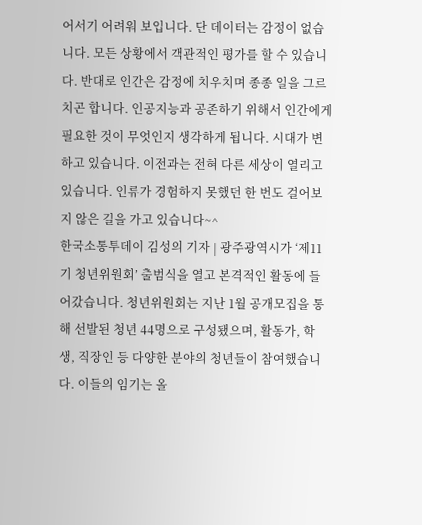어서기 어려워 보입니다. 단 데이터는 감정이 없습니다. 모든 상황에서 객관적인 평가를 할 수 있습니다. 반대로 인간은 감정에 치우치며 종종 일을 그르치곤 합니다. 인공지능과 공존하기 위해서 인간에게 필요한 것이 무엇인지 생각하게 됩니다. 시대가 변하고 있습니다. 이전과는 전혀 다른 세상이 열리고 있습니다. 인류가 경험하지 못했던 한 번도 걸어보지 않은 길을 가고 있습니다~^
한국소통투데이 김성의 기자 | 광주광역시가 ‘제11기 청년위원회’ 출범식을 열고 본격적인 활동에 들어갔습니다. 청년위원회는 지난 1월 공개모집을 통해 선발된 청년 44명으로 구성됐으며, 활동가, 학생, 직장인 등 다양한 분야의 청년들이 참여했습니다. 이들의 임기는 올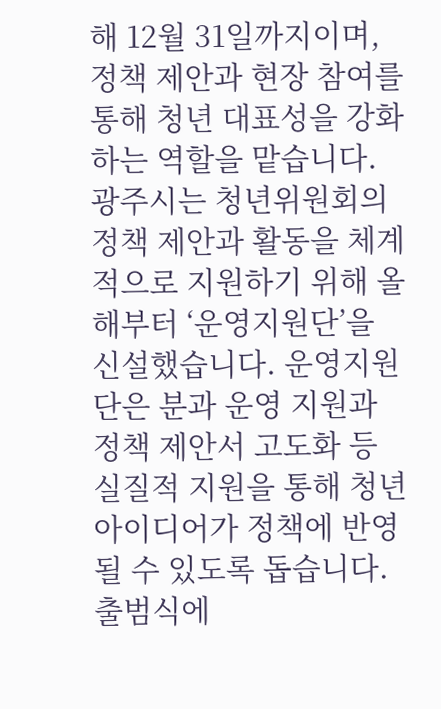해 12월 31일까지이며, 정책 제안과 현장 참여를 통해 청년 대표성을 강화하는 역할을 맡습니다. 광주시는 청년위원회의 정책 제안과 활동을 체계적으로 지원하기 위해 올해부터 ‘운영지원단’을 신설했습니다. 운영지원단은 분과 운영 지원과 정책 제안서 고도화 등 실질적 지원을 통해 청년 아이디어가 정책에 반영될 수 있도록 돕습니다. 출범식에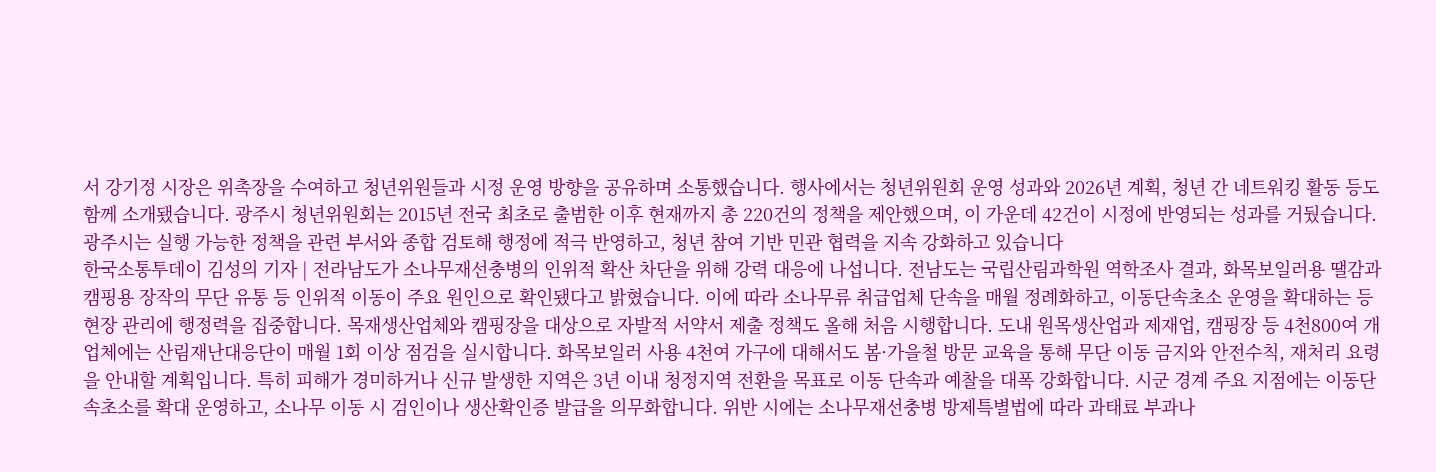서 강기정 시장은 위촉장을 수여하고 청년위원들과 시정 운영 방향을 공유하며 소통했습니다. 행사에서는 청년위원회 운영 성과와 2026년 계획, 청년 간 네트워킹 활동 등도 함께 소개됐습니다. 광주시 청년위원회는 2015년 전국 최초로 출범한 이후 현재까지 총 220건의 정책을 제안했으며, 이 가운데 42건이 시정에 반영되는 성과를 거뒀습니다. 광주시는 실행 가능한 정책을 관련 부서와 종합 검토해 행정에 적극 반영하고, 청년 참여 기반 민관 협력을 지속 강화하고 있습니다
한국소통투데이 김성의 기자 | 전라남도가 소나무재선충병의 인위적 확산 차단을 위해 강력 대응에 나섭니다. 전남도는 국립산림과학원 역학조사 결과, 화목보일러용 땔감과 캠핑용 장작의 무단 유통 등 인위적 이동이 주요 원인으로 확인됐다고 밝혔습니다. 이에 따라 소나무류 취급업체 단속을 매월 정례화하고, 이동단속초소 운영을 확대하는 등 현장 관리에 행정력을 집중합니다. 목재생산업체와 캠핑장을 대상으로 자발적 서약서 제출 정책도 올해 처음 시행합니다. 도내 원목생산업과 제재업, 캠핑장 등 4천800여 개 업체에는 산림재난대응단이 매월 1회 이상 점검을 실시합니다. 화목보일러 사용 4천여 가구에 대해서도 봄·가을철 방문 교육을 통해 무단 이동 금지와 안전수칙, 재처리 요령을 안내할 계획입니다. 특히 피해가 경미하거나 신규 발생한 지역은 3년 이내 청정지역 전환을 목표로 이동 단속과 예찰을 대폭 강화합니다. 시군 경계 주요 지점에는 이동단속초소를 확대 운영하고, 소나무 이동 시 검인이나 생산확인증 발급을 의무화합니다. 위반 시에는 소나무재선충병 방제특별법에 따라 과태료 부과나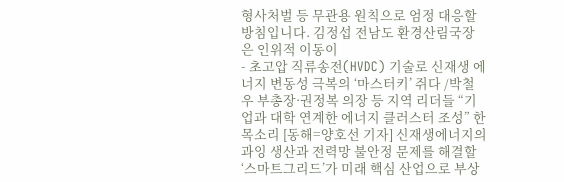형사처벌 등 무관용 원칙으로 엄정 대응할 방침입니다. 김정섭 전남도 환경산림국장은 인위적 이동이
- 초고압 직류송전(HVDC) 기술로 신재생 에너지 변동성 극복의 ‘마스터키’ 쥐다 /박철우 부총장·권정복 의장 등 지역 리더들 “기업과 대학 연계한 에너지 클러스터 조성” 한목소리 [동해=양호선 기자] 신재생에너지의 과잉 생산과 전력망 불안정 문제를 해결할 ‘스마트그리드’가 미래 핵심 산업으로 부상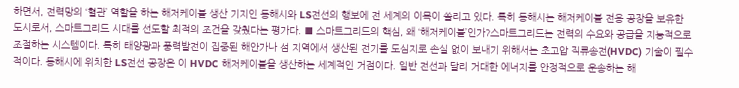하면서, 전력망의 ‘혈관’ 역할을 하는 해저케이블 생산 기지인 동해시와 LS전선의 행보에 전 세계의 이목이 쏠리고 있다. 특히 동해시는 해저케이블 전용 공장을 보유한 도시로서, 스마트그리드 시대를 선도할 최적의 조건을 갖췄다는 평가다. ■ 스마트그리드의 핵심, 왜 ‘해저케이블’인가?스마트그리드는 전력의 수요와 공급을 지능적으로 조절하는 시스템이다. 특히 태양광과 풍력발전이 집중된 해안가나 섬 지역에서 생산된 전기를 도심지로 손실 없이 보내기 위해서는 초고압 직류송전(HVDC) 기술이 필수적이다. 동해시에 위치한 LS전선 공장은 이 HVDC 해저케이블을 생산하는 세계적인 거점이다. 일반 전선과 달리 거대한 에너지를 안정적으로 운송하는 해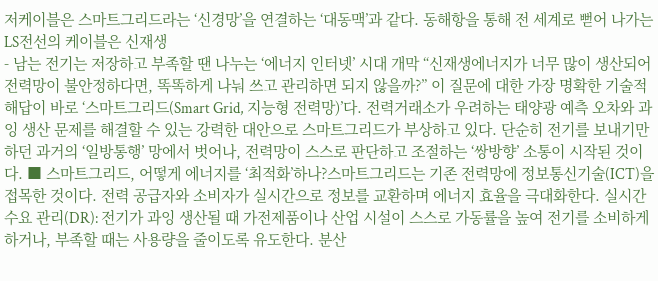저케이블은 스마트그리드라는 ‘신경망’을 연결하는 ‘대동맥’과 같다. 동해항을 통해 전 세계로 뻗어 나가는 LS전선의 케이블은 신재생
- 남는 전기는 저장하고 부족할 땐 나누는 ‘에너지 인터넷’ 시대 개막 “신재생에너지가 너무 많이 생산되어 전력망이 불안정하다면, 똑똑하게 나눠 쓰고 관리하면 되지 않을까?” 이 질문에 대한 가장 명확한 기술적 해답이 바로 ‘스마트그리드(Smart Grid, 지능형 전력망)’다. 전력거래소가 우려하는 태양광 예측 오차와 과잉 생산 문제를 해결할 수 있는 강력한 대안으로 스마트그리드가 부상하고 있다. 단순히 전기를 보내기만 하던 과거의 ‘일방통행’ 망에서 벗어나, 전력망이 스스로 판단하고 조절하는 ‘쌍방향’ 소통이 시작된 것이다. ■ 스마트그리드, 어떻게 에너지를 ‘최적화’하나?스마트그리드는 기존 전력망에 정보통신기술(ICT)을 접목한 것이다. 전력 공급자와 소비자가 실시간으로 정보를 교환하며 에너지 효율을 극대화한다. 실시간 수요 관리(DR): 전기가 과잉 생산될 때 가전제품이나 산업 시설이 스스로 가동률을 높여 전기를 소비하게 하거나, 부족할 때는 사용량을 줄이도록 유도한다. 분산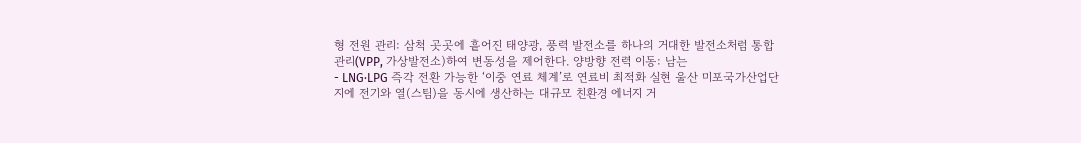형 전원 관리: 삼척 곳곳에 흩어진 태양광, 풍력 발전소를 하나의 거대한 발전소처럼 통합 관리(VPP, 가상발전소)하여 변동성을 제어한다. 양방향 전력 이동: 남는
- LNG·LPG 즉각 전환 가능한 ‘이중 연료 체계’로 연료비 최적화 실현 울산 미포국가산업단지에 전기와 열(스팀)을 동시에 생산하는 대규모 친환경 에너지 거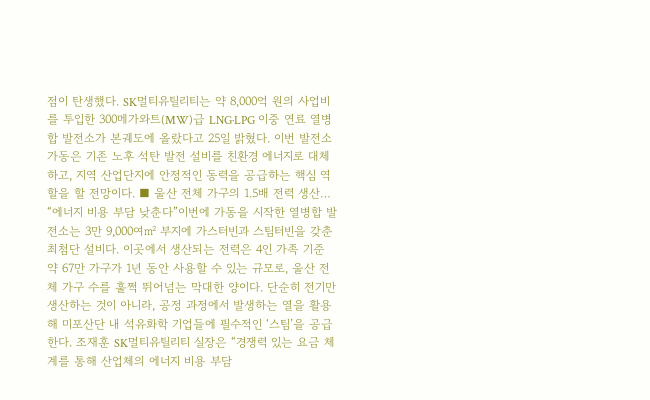점이 탄생했다. SK멀티유틸리티는 약 8,000억 원의 사업비를 투입한 300메가와트(MW)급 LNG·LPG 이중 연료 열병합 발전소가 본궤도에 올랐다고 25일 밝혔다. 이번 발전소 가동은 기존 노후 석탄 발전 설비를 친환경 에너지로 대체하고, 지역 산업단지에 안정적인 동력을 공급하는 핵심 역할을 할 전망이다. ■ 울산 전체 가구의 1.5배 전력 생산… “에너지 비용 부담 낮춘다”이번에 가동을 시작한 열병합 발전소는 3만 9,000여㎡ 부지에 가스터빈과 스팀터빈을 갖춘 최첨단 설비다. 이곳에서 생산되는 전력은 4인 가족 기준 약 67만 가구가 1년 동안 사용할 수 있는 규모로, 울산 전체 가구 수를 훌쩍 뛰어넘는 막대한 양이다. 단순히 전기만 생산하는 것이 아니라, 공정 과정에서 발생하는 열을 활용해 미포산단 내 석유화학 기업들에 필수적인 ‘스팀’을 공급한다. 조재훈 SK멀티유틸리티 실장은 “경쟁력 있는 요금 체계를 통해 산업체의 에너지 비용 부담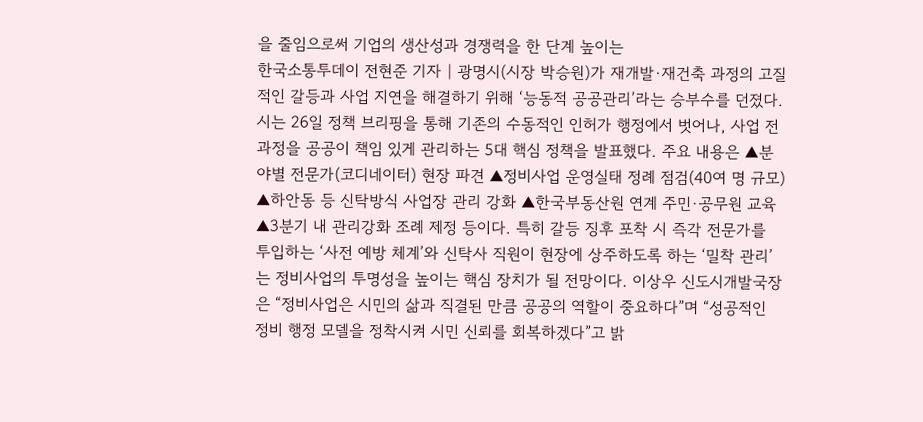을 줄임으로써 기업의 생산성과 경쟁력을 한 단계 높이는
한국소통투데이 전현준 기자 | 광명시(시장 박승원)가 재개발·재건축 과정의 고질적인 갈등과 사업 지연을 해결하기 위해 ‘능동적 공공관리’라는 승부수를 던졌다. 시는 26일 정책 브리핑을 통해 기존의 수동적인 인허가 행정에서 벗어나, 사업 전 과정을 공공이 책임 있게 관리하는 5대 핵심 정책을 발표했다. 주요 내용은 ▲분야별 전문가(코디네이터) 현장 파견 ▲정비사업 운영실태 정례 점검(40여 명 규모) ▲하안동 등 신탁방식 사업장 관리 강화 ▲한국부동산원 연계 주민·공무원 교육 ▲3분기 내 관리강화 조례 제정 등이다. 특히 갈등 징후 포착 시 즉각 전문가를 투입하는 ‘사전 예방 체계’와 신탁사 직원이 현장에 상주하도록 하는 ‘밀착 관리’는 정비사업의 투명성을 높이는 핵심 장치가 될 전망이다. 이상우 신도시개발국장은 “정비사업은 시민의 삶과 직결된 만큼 공공의 역할이 중요하다”며 “성공적인 정비 행정 모델을 정착시켜 시민 신뢰를 회복하겠다”고 밝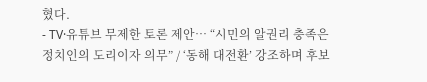혔다.
- TV·유튜브 무제한 토론 제안… “시민의 알권리 충족은 정치인의 도리이자 의무” / ‘동해 대전환’ 강조하며 후보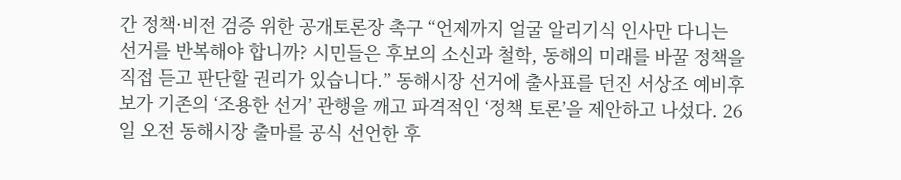간 정책·비전 검증 위한 공개토론장 촉구 “언제까지 얼굴 알리기식 인사만 다니는 선거를 반복해야 합니까? 시민들은 후보의 소신과 철학, 동해의 미래를 바꿀 정책을 직접 듣고 판단할 권리가 있습니다.” 동해시장 선거에 출사표를 던진 서상조 예비후보가 기존의 ‘조용한 선거’ 관행을 깨고 파격적인 ‘정책 토론’을 제안하고 나섰다. 26일 오전 동해시장 출마를 공식 선언한 후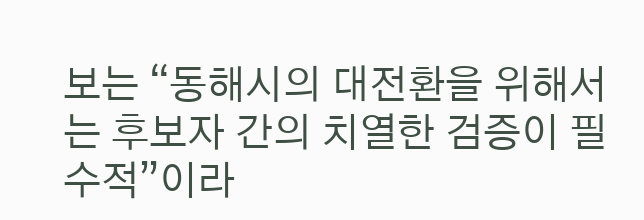보는 “동해시의 대전환을 위해서는 후보자 간의 치열한 검증이 필수적”이라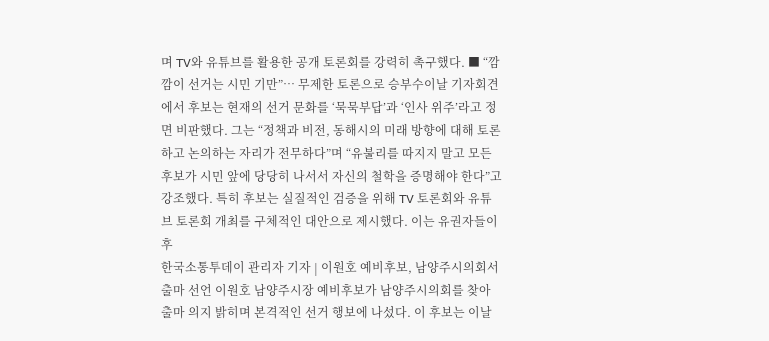며 TV와 유튜브를 활용한 공개 토론회를 강력히 촉구했다. ■ “깜깜이 선거는 시민 기만”… 무제한 토론으로 승부수이날 기자회견에서 후보는 현재의 선거 문화를 ‘묵묵부답’과 ‘인사 위주’라고 정면 비판했다. 그는 “정책과 비전, 동해시의 미래 방향에 대해 토론하고 논의하는 자리가 전무하다”며 “유불리를 따지지 말고 모든 후보가 시민 앞에 당당히 나서서 자신의 철학을 증명해야 한다”고 강조했다. 특히 후보는 실질적인 검증을 위해 TV 토론회와 유튜브 토론회 개최를 구체적인 대안으로 제시했다. 이는 유권자들이 후
한국소통투데이 관리자 기자 | 이원호 예비후보, 남양주시의회서 출마 선언 이원호 남양주시장 예비후보가 남양주시의회를 찾아 출마 의지 밝히며 본격적인 선거 행보에 나섰다. 이 후보는 이날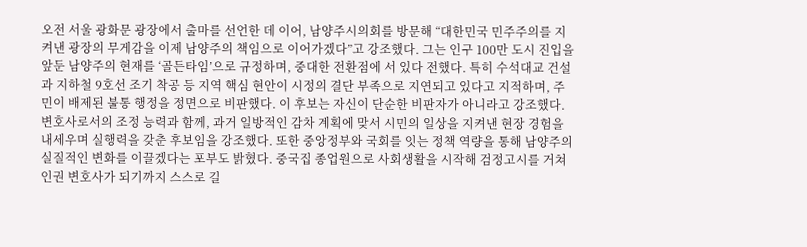오전 서울 광화문 광장에서 출마를 선언한 데 이어, 남양주시의회를 방문해 “대한민국 민주주의를 지켜낸 광장의 무게감을 이제 남양주의 책임으로 이어가겠다”고 강조했다. 그는 인구 100만 도시 진입을 앞둔 남양주의 현재를 ‘골든타임’으로 규정하며, 중대한 전환점에 서 있다 전했다. 특히 수석대교 건설과 지하철 9호선 조기 착공 등 지역 핵심 현안이 시정의 결단 부족으로 지연되고 있다고 지적하며, 주민이 배제된 불통 행정을 정면으로 비판했다. 이 후보는 자신이 단순한 비판자가 아니라고 강조했다. 변호사로서의 조정 능력과 함께, 과거 일방적인 감차 계획에 맞서 시민의 일상을 지켜낸 현장 경험을 내세우며 실행력을 갖춘 후보임을 강조했다. 또한 중앙정부와 국회를 잇는 정책 역량을 통해 남양주의 실질적인 변화를 이끌겠다는 포부도 밝혔다. 중국집 종업원으로 사회생활을 시작해 검정고시를 거쳐 인권 변호사가 되기까지 스스로 길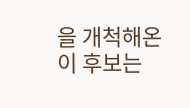을 개척해온 이 후보는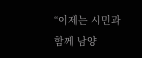“이제는 시민과 함께 남양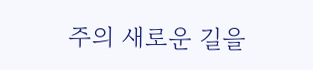주의 새로운 길을